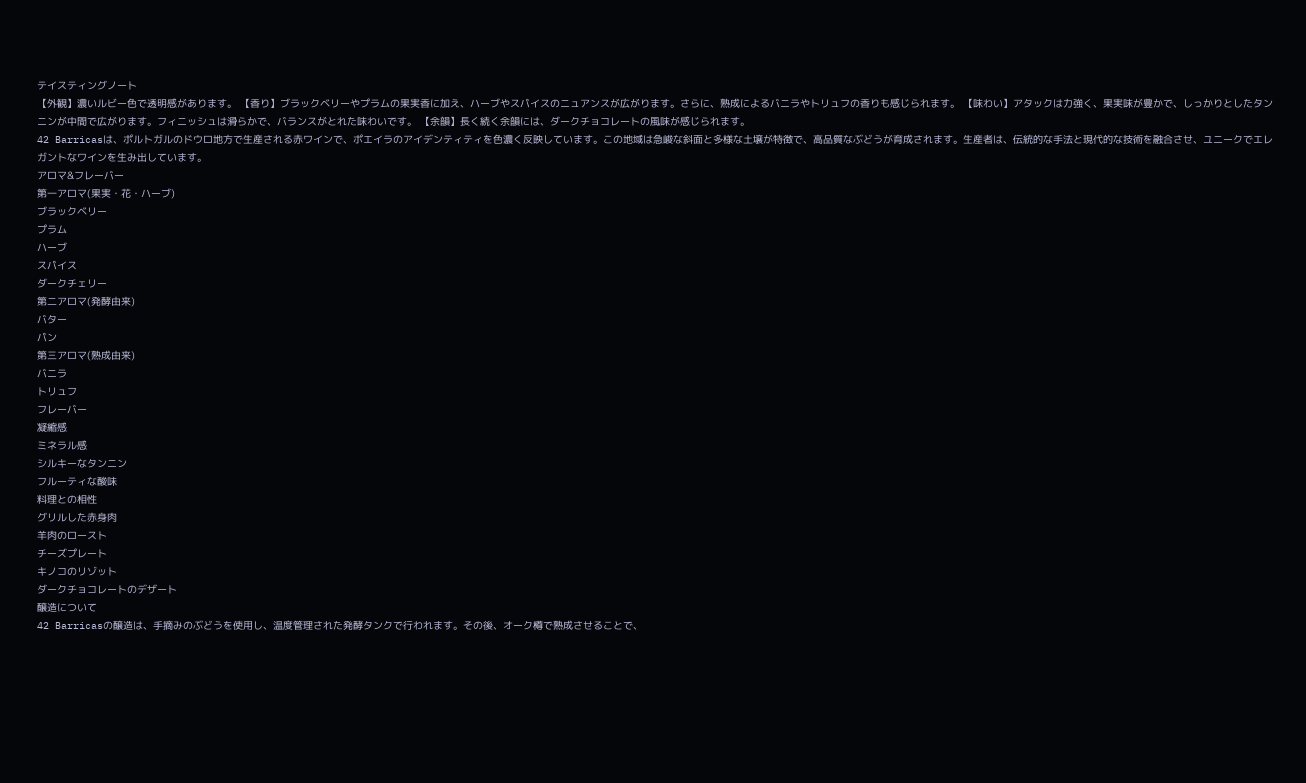テイスティングノート
【外観】濃いルビー色で透明感があります。 【香り】ブラックベリーやプラムの果実香に加え、ハーブやスパイスのニュアンスが広がります。さらに、熟成によるバニラやトリュフの香りも感じられます。 【味わい】アタックは力強く、果実味が豊かで、しっかりとしたタンニンが中間で広がります。フィニッシュは滑らかで、バランスがとれた味わいです。 【余韻】長く続く余韻には、ダークチョコレートの風味が感じられます。
42 Barricasは、ポルトガルのドウロ地方で生産される赤ワインで、ポエイラのアイデンティティを色濃く反映しています。この地域は急峻な斜面と多様な土壌が特徴で、高品質なぶどうが育成されます。生産者は、伝統的な手法と現代的な技術を融合させ、ユニークでエレガントなワインを生み出しています。
アロマ&フレーバー
第一アロマ(果実・花・ハーブ)
ブラックベリー
プラム
ハーブ
スパイス
ダークチェリー
第二アロマ(発酵由来)
バター
パン
第三アロマ(熟成由来)
バニラ
トリュフ
フレーバー
凝縮感
ミネラル感
シルキーなタンニン
フルーティな酸味
料理との相性
グリルした赤身肉
羊肉のロースト
チーズプレート
キノコのリゾット
ダークチョコレートのデザート
醸造について
42 Barricasの醸造は、手摘みのぶどうを使用し、温度管理された発酵タンクで行われます。その後、オーク樽で熟成させることで、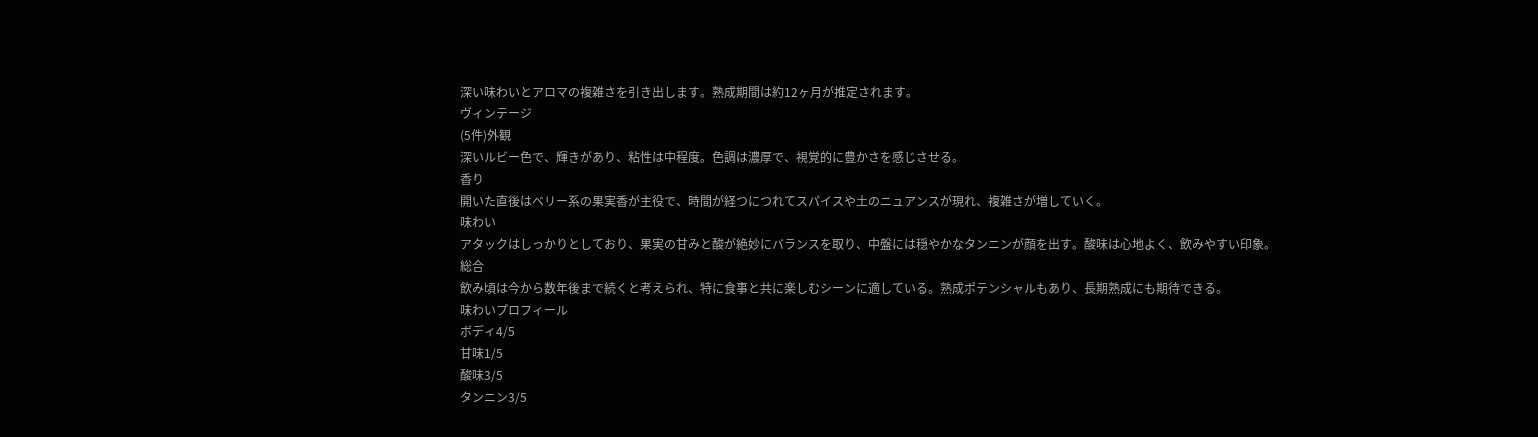深い味わいとアロマの複雑さを引き出します。熟成期間は約12ヶ月が推定されます。
ヴィンテージ
(5件)外観
深いルビー色で、輝きがあり、粘性は中程度。色調は濃厚で、視覚的に豊かさを感じさせる。
香り
開いた直後はベリー系の果実香が主役で、時間が経つにつれてスパイスや土のニュアンスが現れ、複雑さが増していく。
味わい
アタックはしっかりとしており、果実の甘みと酸が絶妙にバランスを取り、中盤には穏やかなタンニンが顔を出す。酸味は心地よく、飲みやすい印象。
総合
飲み頃は今から数年後まで続くと考えられ、特に食事と共に楽しむシーンに適している。熟成ポテンシャルもあり、長期熟成にも期待できる。
味わいプロフィール
ボディ4/5
甘味1/5
酸味3/5
タンニン3/5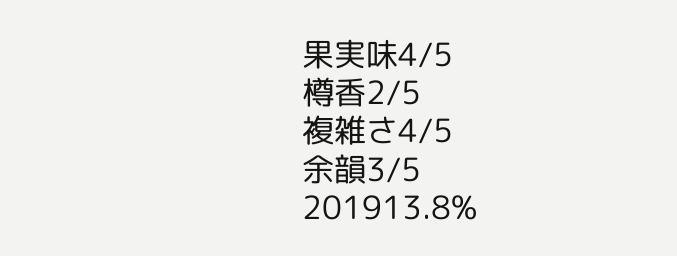果実味4/5
樽香2/5
複雑さ4/5
余韻3/5
201913.8%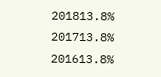201813.8%
201713.8%
201613.8%